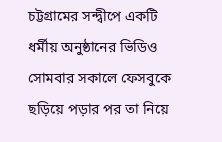চট্টগ্রামের সন্দ্বীপে একটি ধর্মীয় অনুষ্ঠানের ভিডিও সোমবার সকালে ফেসবুকে ছড়িয়ে পড়ার পর তা নিয়ে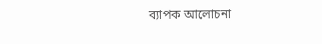ব্যাপক আলোচনা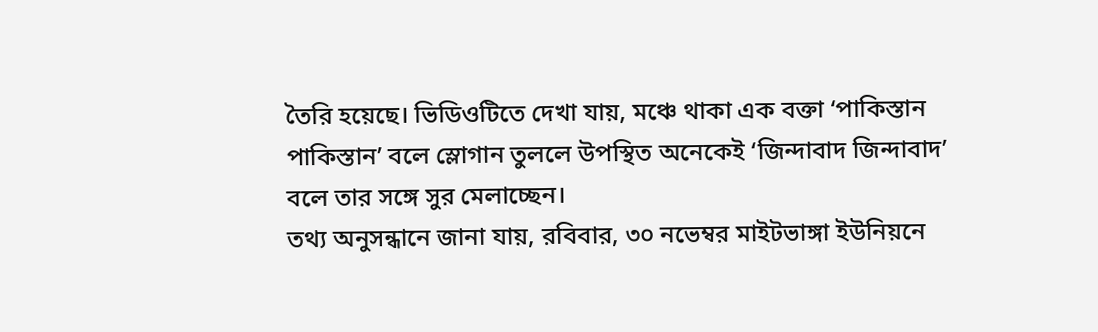তৈরি হয়েছে। ভিডিওটিতে দেখা যায়, মঞ্চে থাকা এক বক্তা ‘পাকিস্তান পাকিস্তান’ বলে স্লোগান তুললে উপস্থিত অনেকেই ‘জিন্দাবাদ জিন্দাবাদ’ বলে তার সঙ্গে সুর মেলাচ্ছেন।
তথ্য অনুসন্ধানে জানা যায়, রবিবার, ৩০ নভেম্বর মাইটভাঙ্গা ইউনিয়নে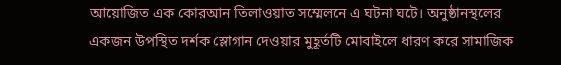আয়োজিত এক কোরআন তিলাওয়াত সম্মেলনে এ ঘটনা ঘটে। অনুষ্ঠানস্থলের একজন উপস্থিত দর্শক স্লোগান দেওয়ার মুহূর্তটি মোবাইলে ধারণ করে সামাজিক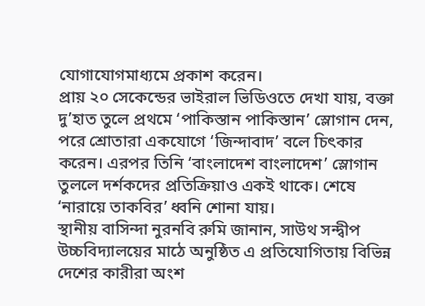যোগাযোগমাধ্যমে প্রকাশ করেন।
প্রায় ২০ সেকেন্ডের ভাইরাল ভিডিওতে দেখা যায়, বক্তা দু’হাত তুলে প্রথমে ‘পাকিস্তান পাকিস্তান’ স্লোগান দেন, পরে শ্রোতারা একযোগে ‘জিন্দাবাদ’ বলে চিৎকার করেন। এরপর তিনি ‘বাংলাদেশ বাংলাদেশ’ স্লোগান তুললে দর্শকদের প্রতিক্রিয়াও একই থাকে। শেষে ‘নারায়ে তাকবির’ ধ্বনি শোনা যায়।
স্থানীয় বাসিন্দা নুরনবি রুমি জানান, সাউথ সন্দ্বীপ উচ্চবিদ্যালয়ের মাঠে অনুষ্ঠিত এ প্রতিযোগিতায় বিভিন্ন দেশের কারীরা অংশ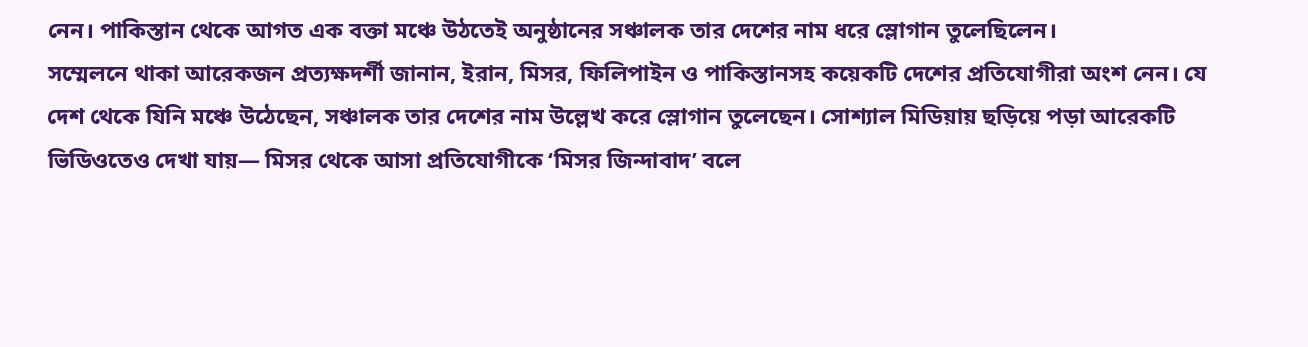নেন। পাকিস্তান থেকে আগত এক বক্তা মঞ্চে উঠতেই অনুষ্ঠানের সঞ্চালক তার দেশের নাম ধরে স্লোগান তুলেছিলেন।
সম্মেলনে থাকা আরেকজন প্রত্যক্ষদর্শী জানান, ইরান, মিসর, ফিলিপাইন ও পাকিস্তানসহ কয়েকটি দেশের প্রতিযোগীরা অংশ নেন। যে দেশ থেকে যিনি মঞ্চে উঠেছেন, সঞ্চালক তার দেশের নাম উল্লেখ করে স্লোগান তুলেছেন। সোশ্যাল মিডিয়ায় ছড়িয়ে পড়া আরেকটি ভিডিওতেও দেখা যায়— মিসর থেকে আসা প্রতিযোগীকে ‘মিসর জিন্দাবাদ’ বলে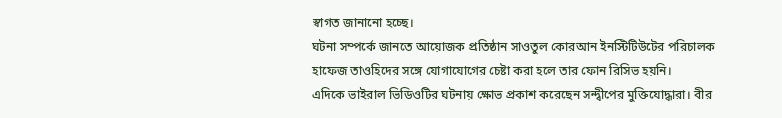স্বাগত জানানো হচ্ছে।
ঘটনা সম্পর্কে জানতে আয়োজক প্রতিষ্ঠান সাওতুল কোরআন ইনস্টিটিউটের পরিচালক হাফেজ তাওহিদের সঙ্গে যোগাযোগের চেষ্টা করা হলে তার ফোন রিসিভ হয়নি।
এদিকে ভাইরাল ভিডিওটির ঘটনায় ক্ষোভ প্রকাশ করেছেন সন্দ্বীপের মুক্তিযোদ্ধারা। বীর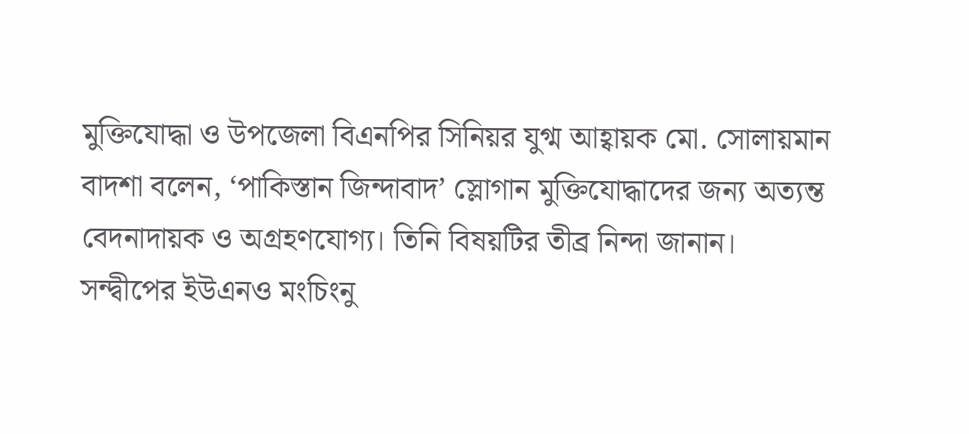মুক্তিযোদ্ধা ও উপজেলা বিএনপির সিনিয়র যুগ্ম আহ্বায়ক মো. সোলায়মান বাদশা বলেন, ‘পাকিস্তান জিন্দাবাদ’ স্লোগান মুক্তিযোদ্ধাদের জন্য অত্যন্ত বেদনাদায়ক ও অগ্রহণযোগ্য। তিনি বিষয়টির তীব্র নিন্দা জানান।
সন্দ্বীপের ইউএনও মংচিংনু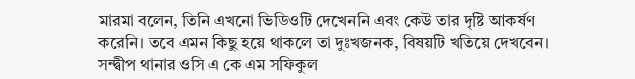মারমা বলেন, তিনি এখনো ভিডিওটি দেখেননি এবং কেউ তার দৃষ্টি আকর্ষণ করেনি। তবে এমন কিছু হয়ে থাকলে তা দুঃখজনক, বিষয়টি খতিয়ে দেখবেন।
সন্দ্বীপ থানার ওসি এ কে এম সফিকুল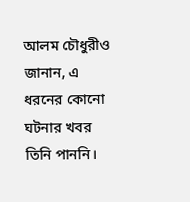আলম চৌধুরীও জানান, এ ধরনের কোনো ঘটনার খবর তিনি পাননি।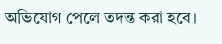অভিযোগ পেলে তদন্ত করা হবে।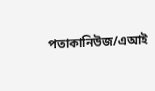পতাকানিউজ/এআই